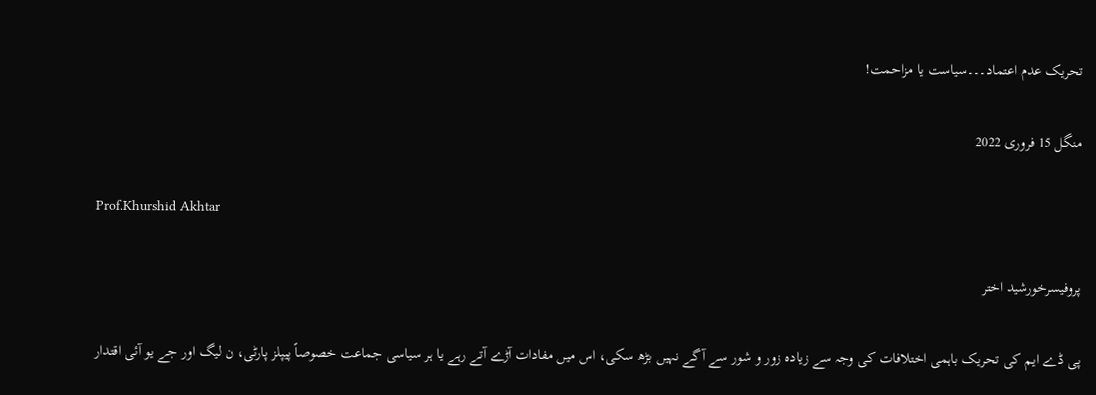تحریک عدم اعتماد۔۔۔سیاست یا مزاحمت!

منگل 15 فروری 2022

Prof.Khurshid Akhtar

پروفیسرخورشید اختر

پی ڈے ایم کی تحریک باہمی اختلافات کی وجہ سے زیادہ زور و شور سے آگے نہیں بڑھ سکی، اس میں مفادات آڑے آتے رہے یا ہر سیاسی جماعت خصوصاً پیپلز پارٹی، ن لیگ اور جے یو آئی اقتدار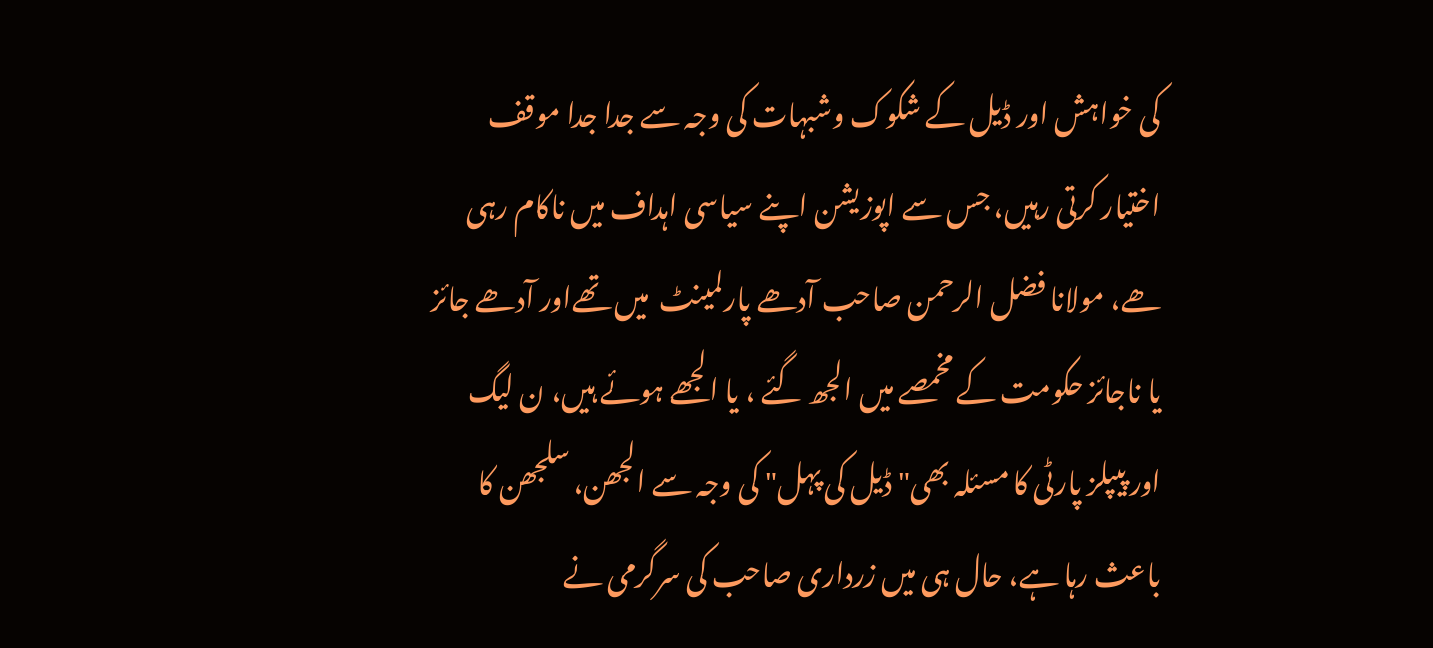کی خواہش اور ڈیل کے شکوک وشبہات کی وجہ سے جدا جدا موقف اختیار کرتی رہیں، جس سے اپوزیشن اپنے سیاسی اہداف میں ناکام رہی ھے، مولانا فضل الرحمن صاحب آدھے پارلمینٹ  میں تھےاور آدھے جائز یا ناجائز حکومت کے مخمصے میں الجھ گئے ، یا الجھے ہوئے ہیں، ن لیگ اور پیپلز پارٹی کا مسئلہ بھی" ڈیل کی پہل" کی وجہ سے الجھن، سلجھن کا باعث رہا ہے، حال ہی میں زرداری صاحب کی سرگرمی نے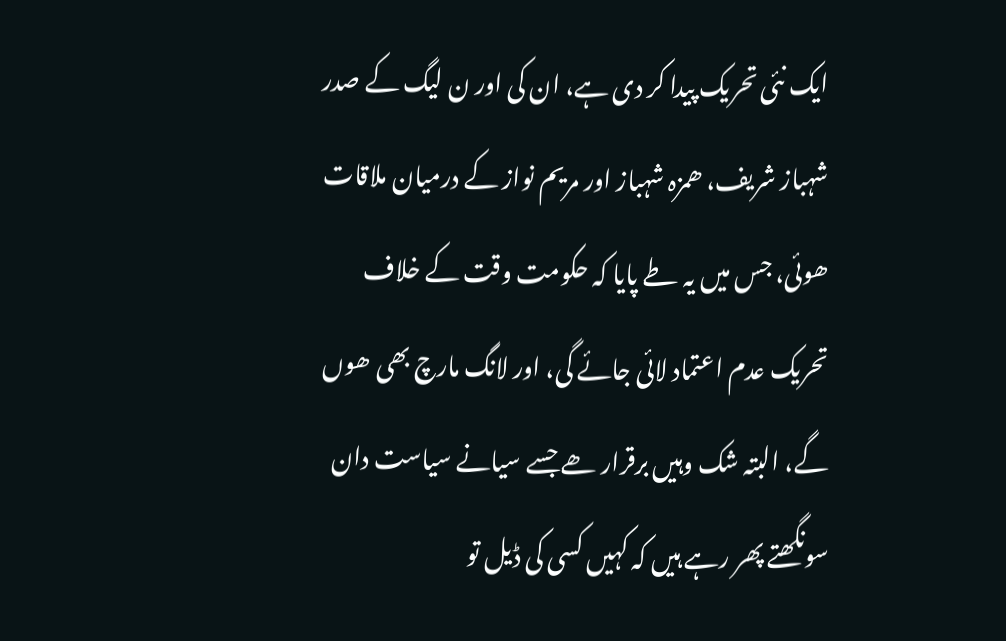ایک نئی تحریک پیدا کر دی ہے، ان کی اور ن لیگ کے صدر شہباز شریف، ھمزہ شہباز اور مریم نواز کے درمیان ملاقات ھوئی، جس میں یہ طے پایا کہ حکومت وقت کے خلاف تحریک عدم اعتماد لائی جائے گی، اور لانگ مارچ بھی ھوں گے، البتہ شک وہیں برقرار ھے جسے سیانے سیاست دان سونگھتے پھر رہے ہیں کہ کہیں کسی کی ڈیل تو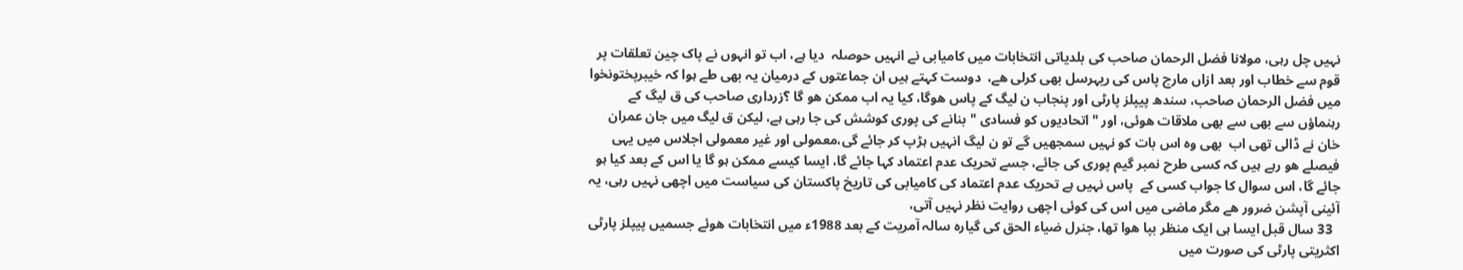نہیں چل رہی، مولانا فضل الرحمان صاحب کی بلدیاتی انتخابات میں کامیابی نے انہیں حوصلہ  دیا ہے، اب تو انہوں نے پاک چین تعلقات پر قوم سے خطاب اور بعد ازاں مارچ پاس کی ریہرسل بھی کرلی ھے،  دوست کہتے ہیں ان جماعتوں کے درمیان یہ بھی طے ہوا کہ خیبرپختونخوا  میں فضل الرحمان صاحب، سندھ پیپلز پارٹی اور پنجاب ن لیگ کے پاس ھوگا، کیا یہ اب ممکن ھو گا ؟زرداری صاحب کی ق لیگ کے رہنماؤں سے بھی سے بھی ملاقات ھوئی، اور "اتحادیوں کو فسادی "بنانے کی پوری کوشش کی جا رہی ہے، لیکن ق لیگ میں جان عمران خان نے ڈالی تھی اب  بھی وہ اس بات کو نہیں سمجھیں گے تو ن لیگ انہیں ہڑپ کر جائے گی،معمولی اور غیر معمولی اجلاس میں یہی فیصلے ھو رہے ہیں کہ کسی طرح نمبر گیم پوری کی جائے، جسے تحریک عدم اعتماد کہا جائے گا، ایسا کیسے ممکن ہو گا یا اس کے بعد کیا ہو جائے گا، اس سوال کا جواب کسی کے  پاس نہیں ہے تحریک عدم اعتماد کی کامیابی کی تاریخ پاکستان کی سیاست میں اچھی نہیں رہی، یہ آئینی آپشن ضرور ھے مگر ماضی میں اس کی کوئی اچھی روایت نظر نہیں آتی،
  33 سال قبل ایسا ہی ایک منظر بپا ھوا تھا، جنرل ضیاء الحق کی گیارہ سالہ آمریت کے بعد 1988ء میں انتخابات ھوئے جسمیں پیپلز پارٹی اکثریتی پارٹی کی صورت میں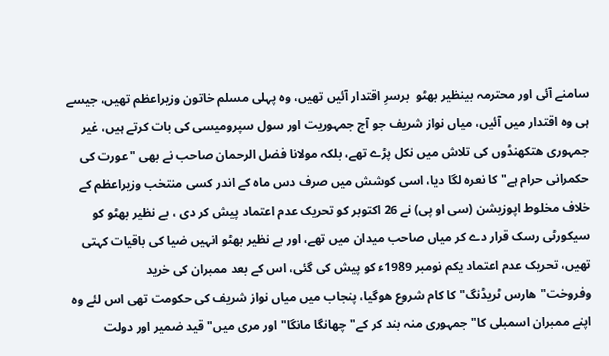سامنے آئی اور محترمہ بینظیر بھٹو  برسرِ اقتدار آئیں تھیں، وہ پہلی مسلم خاتون وزیراعظم تھیں، جیسے ہی وہ اقتدار میں آئیں، میاں نواز شریف جو آج جمہوریت اور سول سپرومیسی کی بات کرتے ہیں، غیر جمہوری ھتکھنڈوں کی تلاش میں نکل پڑے تھے، بلکہ مولانا فضل الرحمان صاحب نے بھی "عورت کی حکمرانی حرام ہے" کا نعرہ لگا دیا، اسی کوشش میں صرف دس ماہ کے اندر کسی منتخب وزیراعظم کے خلاف مخلوط اپوزیشن (سی او پی) نے 26 اکتوبر کو تحریک عدم اعتماد پیش کر دی ، بے نظیر بھٹو کو سیکورٹی رسک قرار دے کر میاں صاحب میدان میں تھے، اور بے نظیر بھٹو انہیں ضیا کی باقیات کہتی تھیں، تحریک عدم اعتماد یکم نومبر 1989ء کو پیش کی گئی، اس کے بعد ممبران کی خرید وفروخت"ھارس ٹریڈنگ" کا کام شروع ھوگیا، پنجاب میں میاں نواز شریف کی حکومت تھی اس لئے وہ اپنے ممبران اسمبلی کا" جمہوری منہ بند کر کے"چھانگا مانگا" اور مری میں" قید ضمیر اور دولت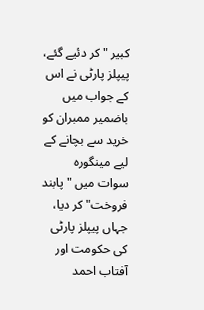کبیر "کر دئیے گئے، پیپلز پارٹی نے اس کے جواب میں باضمیر ممبران کو خرید سے بچانے کے لیے مینگورہ سوات میں "پابند فروخت" کر دیا، جہاں پیپلز پارٹی کی حکومت اور آفتاب احمد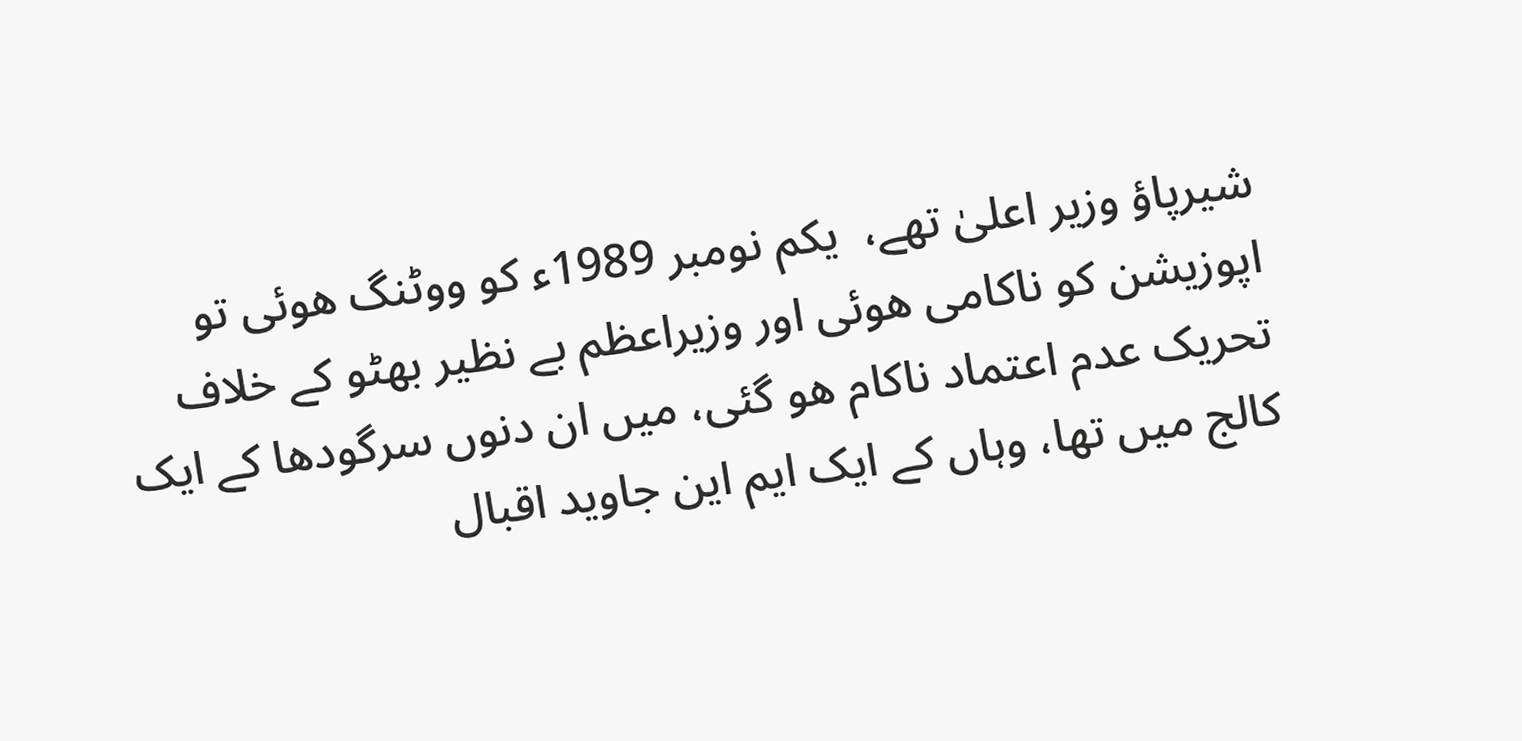شیرپاؤ وزیر اعلیٰ تھے،  یکم نومبر 1989ء کو ووٹنگ ھوئی تو اپوزیشن کو ناکامی ھوئی اور وزیراعظم بے نظیر بھٹو کے خلاف تحریک عدم اعتماد ناکام ھو گئی، میں ان دنوں سرگودھا کے ایک کالج میں تھا، وہاں کے ایک ایم این جاوید اقبال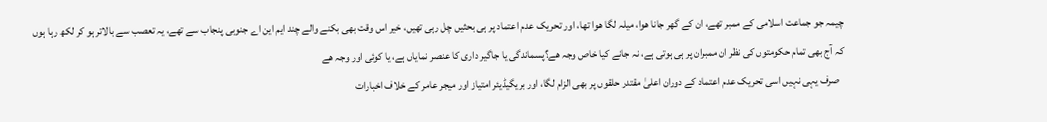چیمہ جو جماعت اسلامی کے ممبر تھے، ان کے گھر جانا ھوا، میلہ لگا ھوا تھا، اور تحریک عدم اعتماد پر ہی بحثیں چل رہی تھیں، خیر اس وقت بھی بکنے والے چند ایم این اے جنوبی پنجاب سے تھے، یہ تعصب سے بالاتر ہو کر لکھ رہا ہوں کہ آج بھی تمام حکومتوں کی نظر ان ممبران پر ہی ہوتی ہے، نہ جانے کیا خاص وجہ ھے؟پسماندگی یا جاگیر داری کا عنصر نمایاں ہے، یا کوئی اور وجہ ھے
  صرف یہی نہیں اسی تحریک عدم اعتماد کے دوران اعلیٰ مقتدر حلقوں پر بھی الزام لگا، اور بریگیڈیئر امتیاز اور میجر عامر کے خلاف اخبارات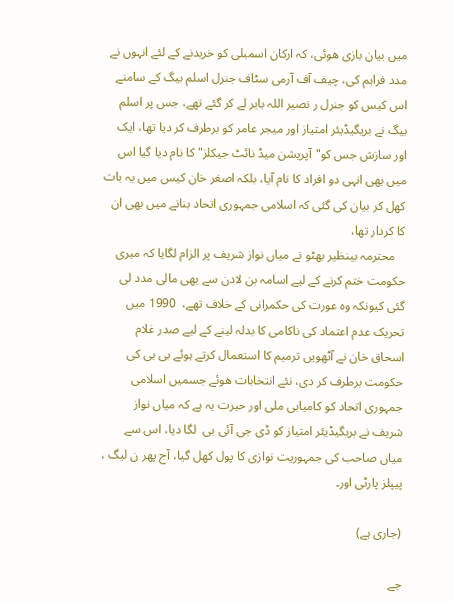میں بیان بازی ھوئی، کہ ارکان اسمبلی کو خریدنے کے لئے انہوں نے مدد فراہم کی، چیف آف آرمی سٹاف جنرل اسلم بیگ کے سامنے اس کیس کو جنرل ر نصیر اللہ بابر لے کر گئے تھے، جس پر اسلم بیگ نے بریگیڈیئر امتیاز اور میجر عامر کو برطرف کر دیا تھا، ایک اور سازش جس کو"آپریشن میڈ نائٹ جیکلز" کا نام دیا گیا اس میں بھی انہی دو افراد کا نام آیا، بلکہ اصغر خان کیس میں یہ بات کھل کر بیان کی گئی کہ اسلامی جمہوری اتحاد بنانے میں بھی ان کا کردار تھا،
   محترمہ بینظیر بھٹو نے میاں نواز شریف پر الزام لگایا کہ میری حکومت ختم کرنے کے لیے اسامہ بن لادن سے بھی مالی مدد لی گئی کیونکہ وہ عورت کی حکمرانی کے خلاف تھے،  1990 میں تحریک عدم اعتماد کی ناکامی کا بدلہ لینے کے لیے صدر غلام اسحاق خان نے آٹھویں ترمیم کا استعمال کرتے ہوئے بی بی کی حکومت برطرف کر دی، نئے انتخابات ھوئے جسمیں اسلامی جمہوری اتحاد کو کامیابی ملی اور حیرت یہ ہے کہ میاں نواز شریف نے بریگیڈیئر امتیاز کو ڈی جی آئی بی  لگا دیا، اس سے میاں صاحب کی جمہوریت نوازی کا پول کھل گیا، آج پھر ن لیگ ، پیپلز پارٹی اور۔

(جاری ہے)

جے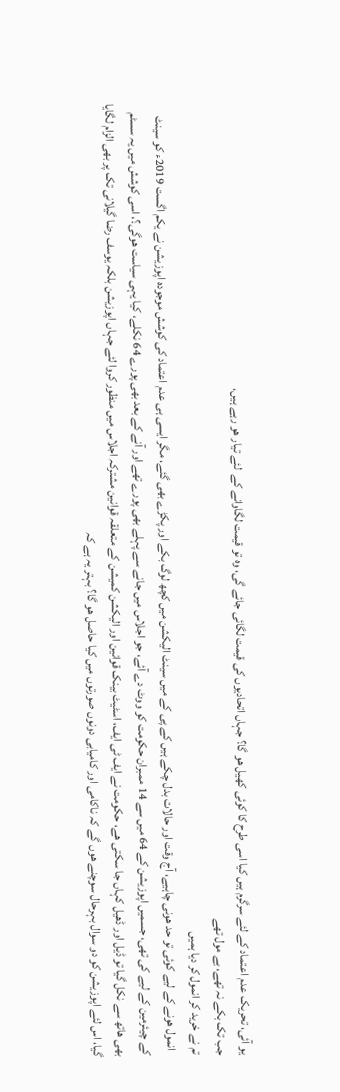یو آئی، تحریک عدم اعتماد کے لئے سرگرم ہیں کیا اسی طرح کا کوئی کھیل ھو گا؟ جہاں اتحادیوں کی قیمت لگائی جائے گی، وہ تو قیمت لگاوانے کے  لئے تیار ھو رہے ہیں،
جب تک بکے نہ تھے، بے مول تھے
تم نے خرید کر انمول کر دیا ہمیں
  انمول ھونے کے لیے کوئی تو حد ھونی چاہیے، آج وقت اور حالات بدل چکے ہیں کے پی کے میں سینٹ الیکشن میں کچھ لوگ بکے اور پکڑے بھی گئے، مگر ایسی ہی عدم اعتماد کی کوشش موجودہ اپوزیشن نے یکم اگست 2019ء کو سینٹ کے چیئرمین کے لیے کی تھی، جسمیں اپوزیشن کے 64 میں سے 14 ممبران حکومت کو ووٹ دے آئے، جو اجلاس میں جانے سے پہلے بھی پورے تھے اور آنے کے بعد بھی پورے 64 نکلے، کیا یہی سیاست ھوگی؟، اسی کوشش میں یہ سسٹم بھی ھاتھ سے نکل گیا تو ڈیل اور ڈھیل کہاں جا سکتی ھے، حکومت نے ایف ٹی ایف، اسٹیٹ بینک قوانین اور الیکشن کمیشن کے متعلقہ قوانین مشترکہ اجلاس میں منظور کروا لئے جہاں اپوزیشن بلکہ یوسف رضا گیلانی تک پر بھی الزام لگایا گیا، اس لئے اپوزیشن کو دو سوال بہرحال سوچنے ھوں گے کہ ناکامی اور کامیابی دونوں صورتوں میں کیا حاصل ھو گا؟ بہتر یہ ہے کہ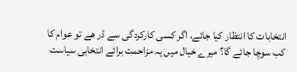انتخابات کا انتظار کیا جائے، اگر کسی کارکردگی سے ڈر ھے تو عوام کا کب سوچا جائے گا؟ میرے خیال میں یہ مزاحمت برائے انتخابی سیاست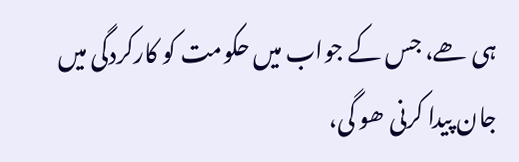ہی ھے، جس کے جواب میں حکومت کو کارکردگی میں جان پیدا کرنی ھو گی،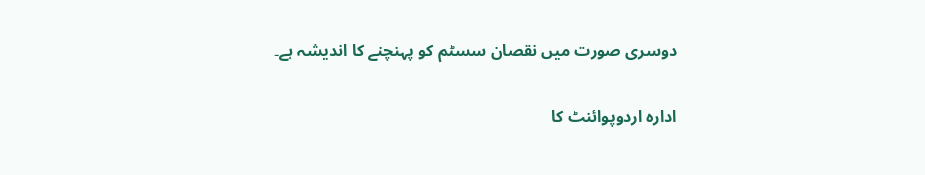دوسری صورت میں نقصان سسٹم کو پہنچنے کا اندیشہ ہے۔

ادارہ اردوپوائنٹ کا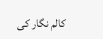کالم نگار کی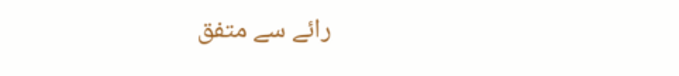رائے سے متفق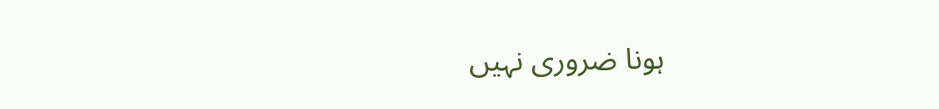ہونا ضروری نہیں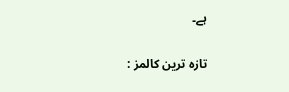ہے۔

تازہ ترین کالمز :